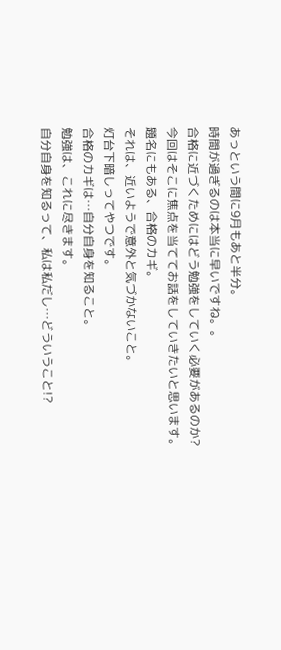あっという間に9月もあと半分。
時間が過ぎるのは本当に早いですね。。
合格に近づくためにはどう勉強をしていく必要があるのか?
今回はそこに焦点を当ててお話をしていきたいと思います。
題名にもある、合格のカギ。
それは、近いようで意外と気づかないこと。
灯台下暗しってやつです。
合格のカギは…自分自身を知ること。
勉強は、これに尽きます。
自分自身を知るって、私は私だし…どういうこと!?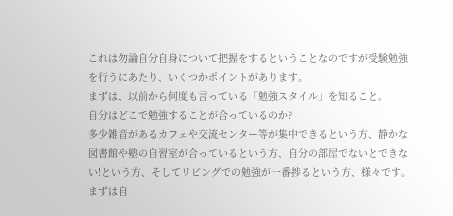これは勿論自分自身について把握をするということなのですが受験勉強を行うにあたり、いくつかポイントがあります。
まずは、以前から何度も言っている「勉強スタイル」を知ること。
自分はどこで勉強することが合っているのか?
多少雑音があるカフェや交流センター等が集中できるという方、静かな図書館や塾の自習室が合っているという方、自分の部屋でないとできない!という方、そしてリビングでの勉強が一番捗るという方、様々です。
まずは自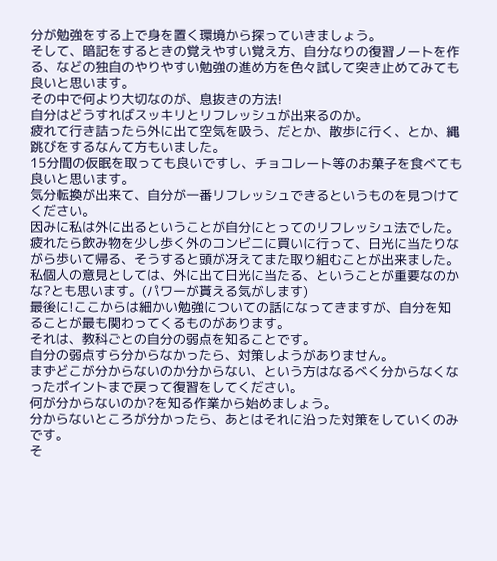分が勉強をする上で身を置く環境から探っていきましょう。
そして、暗記をするときの覚えやすい覚え方、自分なりの復習ノートを作る、などの独自のやりやすい勉強の進め方を色々試して突き止めてみても良いと思います。
その中で何より大切なのが、息抜きの方法!
自分はどうすればスッキリとリフレッシュが出来るのか。
疲れて行き詰ったら外に出て空気を吸う、だとか、散歩に行く、とか、縄跳びをするなんて方もいました。
15分間の仮眠を取っても良いですし、チョコレート等のお菓子を食べても良いと思います。
気分転換が出来て、自分が一番リフレッシュできるというものを見つけてください。
因みに私は外に出るということが自分にとってのリフレッシュ法でした。
疲れたら飲み物を少し歩く外のコンビニに買いに行って、日光に当たりながら歩いて帰る、そうすると頭が冴えてまた取り組むことが出来ました。
私個人の意見としては、外に出て日光に当たる、ということが重要なのかな?とも思います。(パワーが貰える気がします)
最後に!ここからは細かい勉強についての話になってきますが、自分を知ることが最も関わってくるものがあります。
それは、教科ごとの自分の弱点を知ることです。
自分の弱点すら分からなかったら、対策しようがありません。
まずどこが分からないのか分からない、という方はなるべく分からなくなったポイントまで戻って復習をしてください。
何が分からないのか?を知る作業から始めましょう。
分からないところが分かったら、あとはそれに沿った対策をしていくのみです。
そ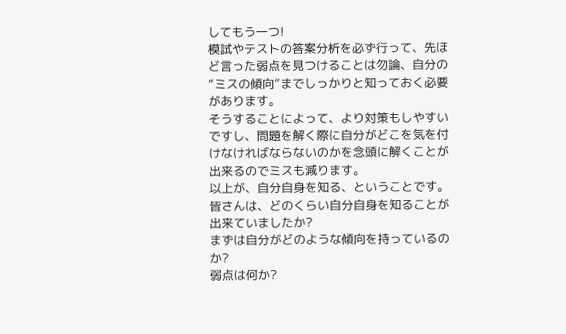してもう一つ!
模試やテストの答案分析を必ず行って、先ほど言った弱点を見つけることは勿論、自分の“ミスの傾向”までしっかりと知っておく必要があります。
そうすることによって、より対策もしやすいですし、問題を解く際に自分がどこを気を付けなければならないのかを念頭に解くことが出来るのでミスも減ります。
以上が、自分自身を知る、ということです。
皆さんは、どのくらい自分自身を知ることが出来ていましたか?
まずは自分がどのような傾向を持っているのか?
弱点は何か?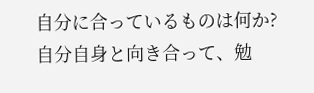自分に合っているものは何か?
自分自身と向き合って、勉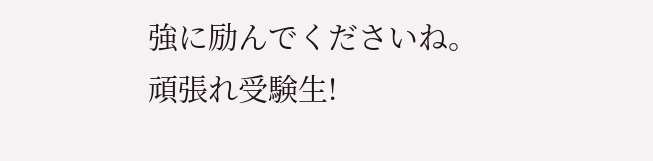強に励んでくださいね。
頑張れ受験生!